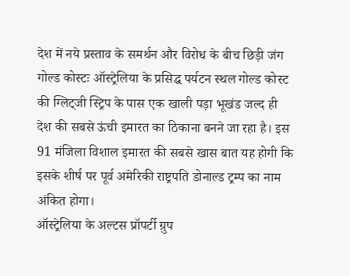देश में नये प्रस्ताव के समर्थन और विरोध के बीच छिड़ी जंग
गोल्ड कोस्टः ऑस्ट्रेलिया के प्रसिद्ध पर्यटन स्थल गोल्ड कोस्ट की ग्लिट्जी स्ट्रिप के पास एक खाली पड़ा भूखंड जल्द ही देश की सबसे ऊंची इमारत का ठिकाना बनने जा रहा है। इस 91 मंजिला विशाल इमारत की सबसे खास बात यह होगी कि इसके शीर्ष पर पूर्व अमेरिकी राष्ट्रपति डोनाल्ड ट्रम्प का नाम अंकित होगा।
ऑस्ट्रेलिया के अल्टस प्रॉपर्टी ग्रुप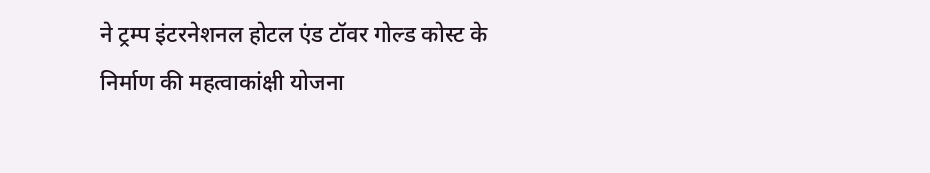ने ट्रम्प इंटरनेशनल होटल एंड टॉवर गोल्ड कोस्ट के निर्माण की महत्वाकांक्षी योजना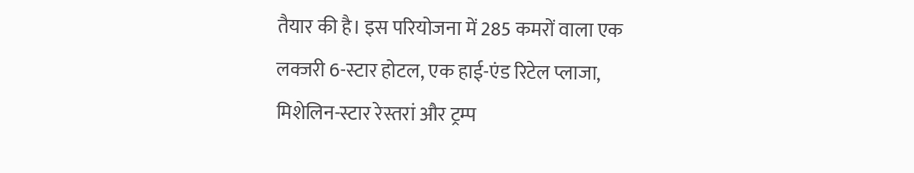तैयार की है। इस परियोजना में 285 कमरों वाला एक लक्जरी 6-स्टार होटल, एक हाई-एंड रिटेल प्लाजा, मिशेलिन-स्टार रेस्तरां और ट्रम्प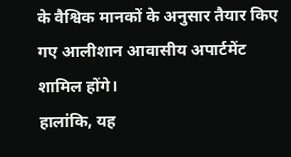के वैश्विक मानकों के अनुसार तैयार किए गए आलीशान आवासीय अपार्टमेंट शामिल होंगे।
हालांकि, यह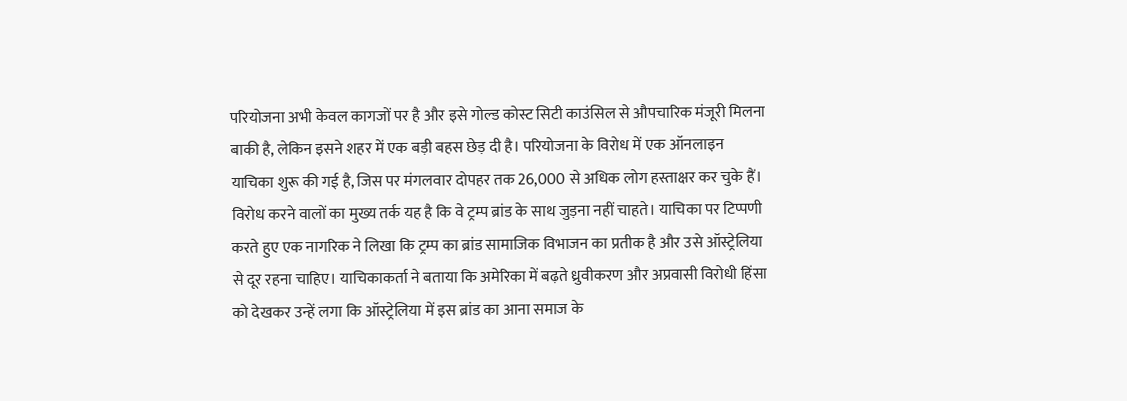परियोजना अभी केवल कागजों पर है और इसे गोल्ड कोस्ट सिटी काउंसिल से औपचारिक मंजूरी मिलना बाकी है, लेकिन इसने शहर में एक बड़ी बहस छेड़ दी है। परियोजना के विरोध में एक ऑनलाइन याचिका शुरू की गई है, जिस पर मंगलवार दोपहर तक 26,000 से अधिक लोग हस्ताक्षर कर चुके हैं।
विरोध करने वालों का मुख्य तर्क यह है कि वे ट्रम्प ब्रांड के साथ जुड़ना नहीं चाहते। याचिका पर टिप्पणी करते हुए एक नागरिक ने लिखा कि ट्रम्प का ब्रांड सामाजिक विभाजन का प्रतीक है और उसे ऑस्ट्रेलिया से दूर रहना चाहिए। याचिकाकर्ता ने बताया कि अमेरिका में बढ़ते ध्रुवीकरण और अप्रवासी विरोधी हिंसा को देखकर उन्हें लगा कि ऑस्ट्रेलिया में इस ब्रांड का आना समाज के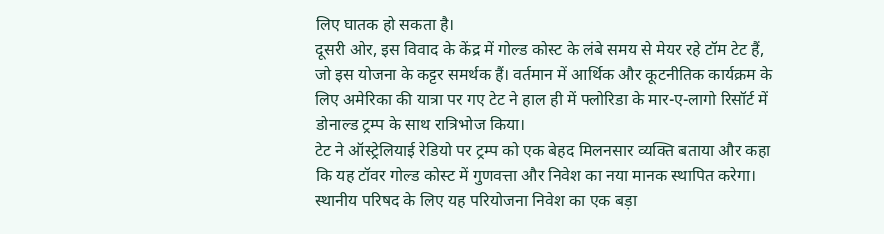लिए घातक हो सकता है।
दूसरी ओर, इस विवाद के केंद्र में गोल्ड कोस्ट के लंबे समय से मेयर रहे टॉम टेट हैं, जो इस योजना के कट्टर समर्थक हैं। वर्तमान में आर्थिक और कूटनीतिक कार्यक्रम के लिए अमेरिका की यात्रा पर गए टेट ने हाल ही में फ्लोरिडा के मार-ए-लागो रिसॉर्ट में डोनाल्ड ट्रम्प के साथ रात्रिभोज किया।
टेट ने ऑस्ट्रेलियाई रेडियो पर ट्रम्प को एक बेहद मिलनसार व्यक्ति बताया और कहा कि यह टॉवर गोल्ड कोस्ट में गुणवत्ता और निवेश का नया मानक स्थापित करेगा। स्थानीय परिषद के लिए यह परियोजना निवेश का एक बड़ा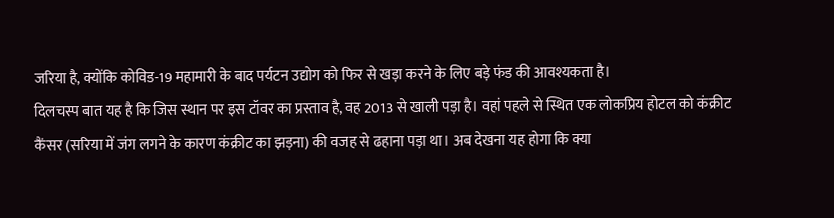जरिया है, क्योंकि कोविड-19 महामारी के बाद पर्यटन उद्योग को फिर से खड़ा करने के लिए बड़े फंड की आवश्यकता है।
दिलचस्प बात यह है कि जिस स्थान पर इस टॉवर का प्रस्ताव है, वह 2013 से खाली पड़ा है। वहां पहले से स्थित एक लोकप्रिय होटल को कंक्रीट कैंसर (सरिया में जंग लगने के कारण कंक्रीट का झड़ना) की वजह से ढहाना पड़ा था। अब देखना यह होगा कि क्या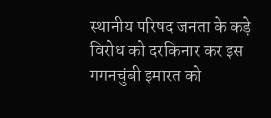स्थानीय परिषद जनता के कड़े विरोध को दरकिनार कर इस गगनचुंबी इमारत को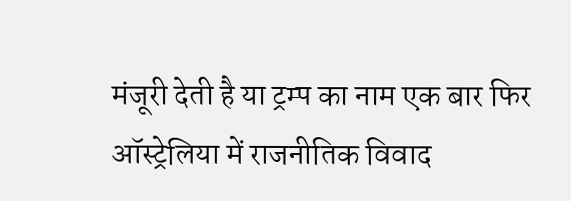मंजूरी देती है या ट्रम्प का नाम एक बार फिर ऑस्ट्रेलिया में राजनीतिक विवाद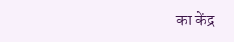का केंद्र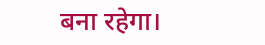बना रहेगा।